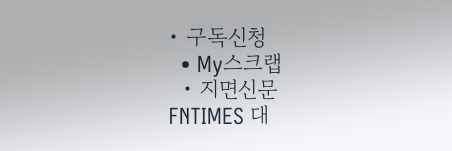• 구독신청
  • My스크랩
  • 지면신문
FNTIMES 대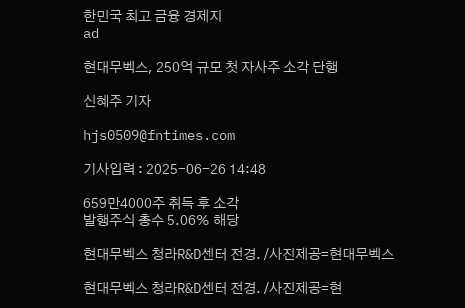한민국 최고 금융 경제지
ad

현대무벡스, 250억 규모 첫 자사주 소각 단행

신혜주 기자

hjs0509@fntimes.com

기사입력 : 2025-06-26 14:48

659만4000주 취득 후 소각
발행주식 총수 5.06% 해당

현대무벡스 청라R&D센터 전경. /사진제공=현대무벡스

현대무벡스 청라R&D센터 전경. /사진제공=현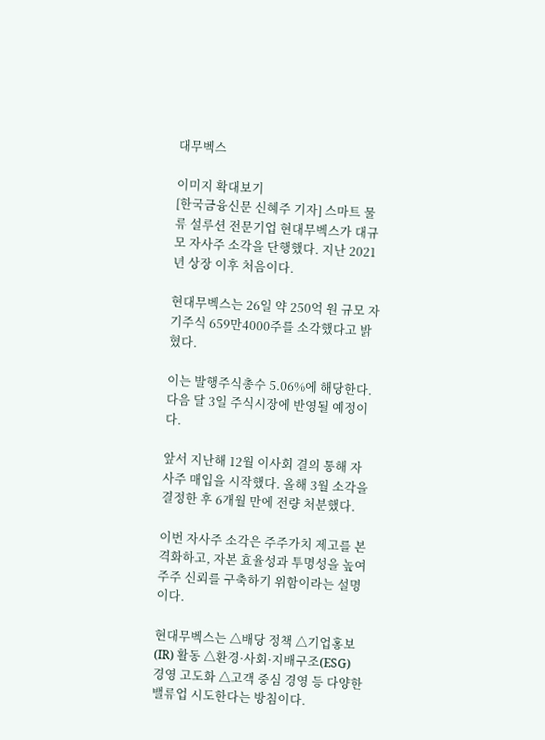대무벡스

이미지 확대보기
[한국금융신문 신혜주 기자] 스마트 물류 설루션 전문기업 현대무벡스가 대규모 자사주 소각을 단행했다. 지난 2021년 상장 이후 처음이다.

현대무벡스는 26일 약 250억 원 규모 자기주식 659만4000주를 소각했다고 밝혔다.

이는 발행주식총수 5.06%에 해당한다. 다음 달 3일 주식시장에 반영될 예정이다.

앞서 지난해 12월 이사회 결의 통해 자사주 매입을 시작했다. 올해 3월 소각을 결정한 후 6개월 만에 전량 처분했다.

이번 자사주 소각은 주주가치 제고를 본격화하고, 자본 효율성과 투명성을 높여 주주 신뢰를 구축하기 위함이라는 설명이다.

현대무벡스는 △배당 정책 △기업홍보(IR) 활동 △환경·사회·지배구조(ESG) 경영 고도화 △고객 중심 경영 등 다양한 밸류업 시도한다는 방침이다.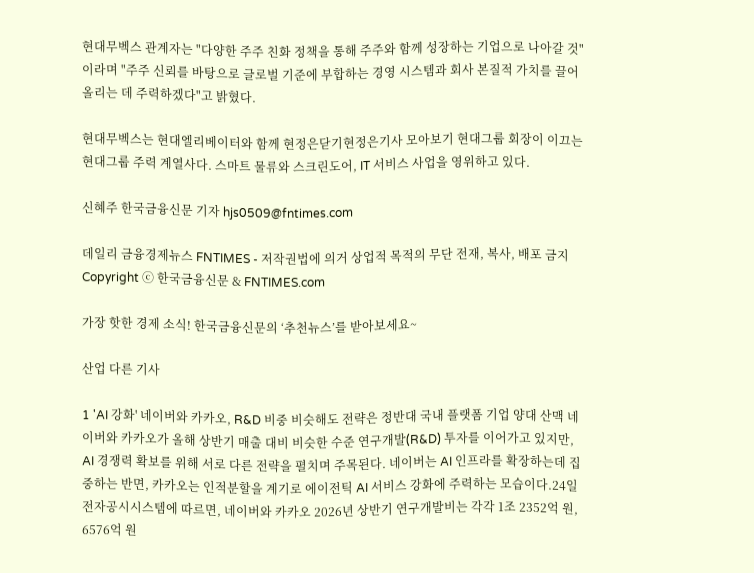현대무벡스 관계자는 "다양한 주주 친화 정책을 통해 주주와 함께 성장하는 기업으로 나아갈 것"이라며 "주주 신뢰를 바탕으로 글로벌 기준에 부합하는 경영 시스템과 회사 본질적 가치를 끌어올리는 데 주력하겠다"고 밝혔다.

현대무벡스는 현대엘리베이터와 함께 현정은닫기현정은기사 모아보기 현대그룹 회장이 이끄는 현대그룹 주력 계열사다. 스마트 물류와 스크린도어, IT 서비스 사업을 영위하고 있다.

신혜주 한국금융신문 기자 hjs0509@fntimes.com

데일리 금융경제뉴스 FNTIMES - 저작권법에 의거 상업적 목적의 무단 전재, 복사, 배포 금지
Copyright ⓒ 한국금융신문 & FNTIMES.com

가장 핫한 경제 소식! 한국금융신문의 ‘추천뉴스’를 받아보세요~

산업 다른 기사

1 'AI 강화' 네이버와 카카오, R&D 비중 비슷해도 전략은 정반대 국내 플랫폼 기업 양대 산맥 네이버와 카카오가 올해 상반기 매출 대비 비슷한 수준 연구개발(R&D) 투자를 이어가고 있지만, AI 경쟁력 확보를 위해 서로 다른 전략을 펼치며 주목된다. 네이버는 AI 인프라를 확장하는데 집중하는 반면, 카카오는 인적분할을 계기로 에이전틱 AI 서비스 강화에 주력하는 모습이다.24일 전자공시시스템에 따르면, 네이버와 카카오 2026년 상반기 연구개발비는 각각 1조 2352억 원, 6576억 원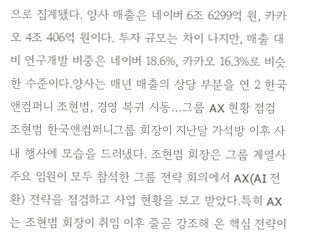으로 집계됐다. 양사 매출은 네이버 6조 6299억 원, 카카오 4조 406억 원이다. 투자 규모는 차이 나지만, 매출 대비 연구개발 비중은 네이버 18.6%, 카카오 16.3%로 비슷한 수준이다.양사는 매년 매출의 상당 부분을 연 2 한국앤컴퍼니 조현범, 경영 복귀 시동…그룹 AX 현황 점검 조현범 한국앤컴퍼니그룹 회장이 지난달 가석방 이후 사내 행사에 모습을 드러냈다. 조현범 회장은 그룹 계열사 주요 임원이 모두 참석한 그룹 전략 회의에서 AX(AI 전환) 전략을 점검하고 사업 현황을 보고 받았다.특히 AX는 조현범 회장이 취임 이후 줄곧 강조해 온 핵심 전략이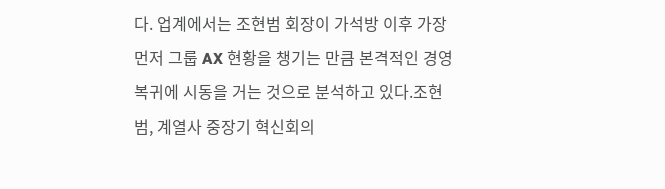다. 업계에서는 조현범 회장이 가석방 이후 가장 먼저 그룹 AX 현황을 챙기는 만큼 본격적인 경영 복귀에 시동을 거는 것으로 분석하고 있다.조현범, 계열사 중장기 혁신회의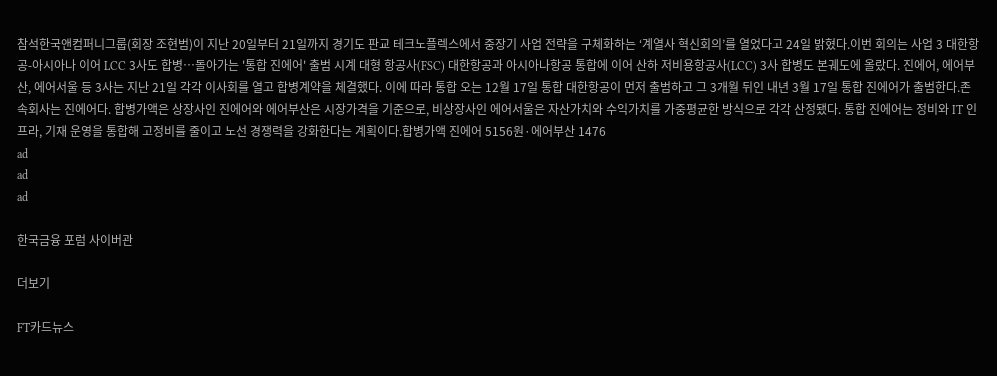참석한국앤컴퍼니그룹(회장 조현범)이 지난 20일부터 21일까지 경기도 판교 테크노플렉스에서 중장기 사업 전략을 구체화하는 ‘계열사 혁신회의’를 열었다고 24일 밝혔다.이번 회의는 사업 3 대한항공-아시아나 이어 LCC 3사도 합병…돌아가는 '통합 진에어' 출범 시계 대형 항공사(FSC) 대한항공과 아시아나항공 통합에 이어 산하 저비용항공사(LCC) 3사 합병도 본궤도에 올랐다. 진에어, 에어부산, 에어서울 등 3사는 지난 21일 각각 이사회를 열고 합병계약을 체결했다. 이에 따라 통합 오는 12월 17일 통합 대한항공이 먼저 출범하고 그 3개월 뒤인 내년 3월 17일 통합 진에어가 출범한다.존속회사는 진에어다. 합병가액은 상장사인 진에어와 에어부산은 시장가격을 기준으로, 비상장사인 에어서울은 자산가치와 수익가치를 가중평균한 방식으로 각각 산정됐다. 통합 진에어는 정비와 IT 인프라, 기재 운영을 통합해 고정비를 줄이고 노선 경쟁력을 강화한다는 계획이다.합병가액 진에어 5156원·에어부산 1476
ad
ad
ad

한국금융 포럼 사이버관

더보기

FT카드뉴스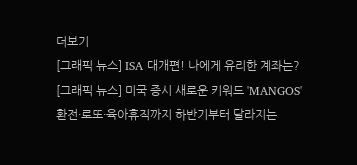더보기
[그래픽 뉴스] ISA 대개편! 나에게 유리한 계좌는?
[그래픽 뉴스] 미국 증시 새로운 키워드 'MANGOS'
환전·로또·육아휴직까지 하반기부터 달라지는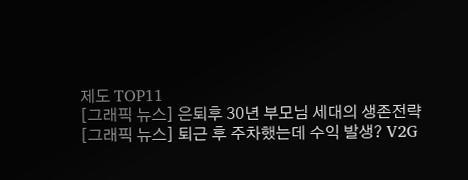제도 TOP11
[그래픽 뉴스] 은퇴후 30년 부모님 세대의 생존전략
[그래픽 뉴스] 퇴근 후 주차했는데 수익 발생? V2G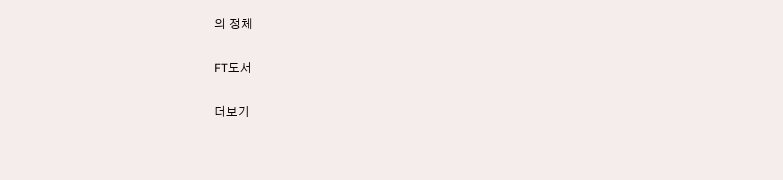의 정체

FT도서

더보기